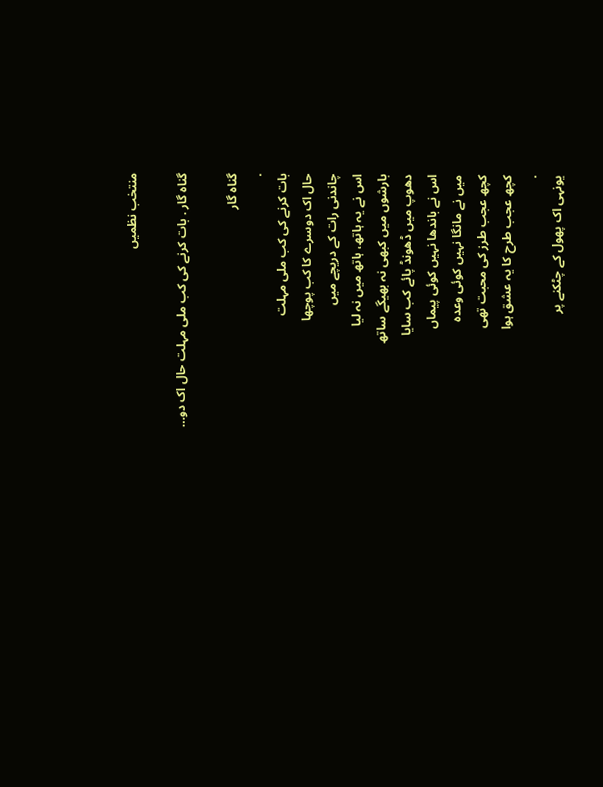منتخب نظمیں

گناہ گار . بات کرنے کی کب ملی مہلت حال اک دو…

گناہ گار
.
بات کرنے کی کب ملی مہلت
حال اک دوسرے کا کب پوچھا
چاندنی رات کے دریچے میں
اس نے یہ ہاتھ، ہاتھ میں نہ لیا
بارشوں میں کبھی نہ بھیگے ساتھ
دھوپ میں ڈھونڈ پائے کب سایا
اس نے باندھا نہیں کوئی پیماں
میں نے مانگا نہیں کوئی وعدہ
کچھ عجب طرز کی محبت تھی
کچھ عجب طرح کا یہ عشق ہوا
.
یونہی اک پھول کے چٹکنے پر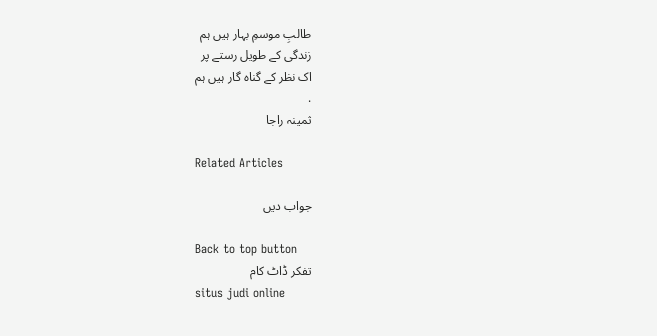طالبِ موسمِ بہار ہیں ہم
زندگی کے طویل رستے پر
اک نظر کے گناہ گار ہیں ہم
.
ثمینہ راجا

Related Articles

جواب دیں

Back to top button
تفکر ڈاٹ کام
situs judi online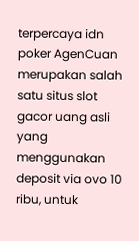terpercaya idn poker AgenCuan merupakan salah satu situs slot gacor uang asli yang menggunakan deposit via ovo 10 ribu, untuk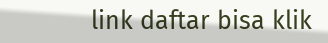link daftar bisa klik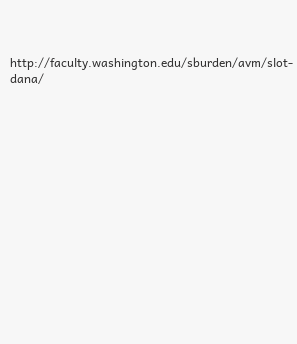http://faculty.washington.edu/sburden/avm/slot-dana/